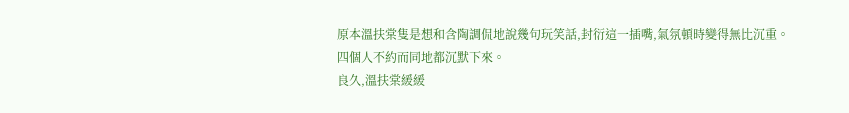原本溫扶棠隻是想和含陶調侃地說幾句玩笑話,封衍這一插嘴,氣氛頓時變得無比沉重。
四個人不約而同地都沉默下來。
良久,溫扶棠緩緩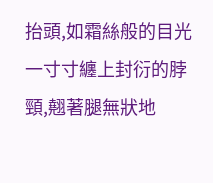抬頭,如霜絲般的目光一寸寸纏上封衍的脖頸,翹著腿無狀地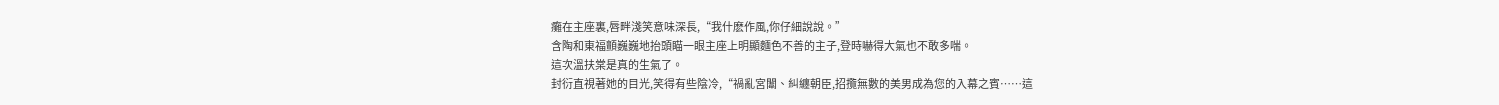癱在主座裏,唇畔淺笑意味深長,“我什麽作風,你仔細說說。”
含陶和東福顫巍巍地抬頭瞄一眼主座上明顯麵色不善的主子,登時嚇得大氣也不敢多喘。
這次溫扶棠是真的生氣了。
封衍直視著她的目光,笑得有些陰冷,“禍亂宮闈、糾纏朝臣,招攬無數的美男成為您的入幕之賓……這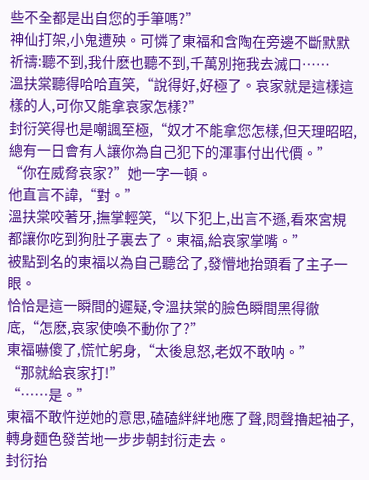些不全都是出自您的手筆嗎?”
神仙打架,小鬼遭殃。可憐了東福和含陶在旁邊不斷默默祈禱:聽不到,我什麽也聽不到,千萬別拖我去滅口……
溫扶棠聽得哈哈直笑,“說得好,好極了。哀家就是這樣這樣的人,可你又能拿哀家怎樣?”
封衍笑得也是嘲諷至極,“奴才不能拿您怎樣,但天理昭昭,總有一日會有人讓你為自己犯下的渾事付出代價。”
“你在威脅哀家?”她一字一頓。
他直言不諱,“對。”
溫扶棠咬著牙,撫掌輕笑,“以下犯上,出言不遜,看來宮規都讓你吃到狗肚子裏去了。東福,給哀家掌嘴。”
被點到名的東福以為自己聽岔了,發懵地抬頭看了主子一眼。
恰恰是這一瞬間的遲疑,令溫扶棠的臉色瞬間黑得徹底,“怎麽,哀家使喚不動你了?”
東福嚇傻了,慌忙躬身,“太後息怒,老奴不敢呐。”
“那就給哀家打!”
“……是。”
東福不敢忤逆她的意思,磕磕絆絆地應了聲,悶聲擼起袖子,轉身麵色發苦地一步步朝封衍走去。
封衍抬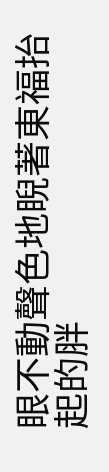眼不動聲色地睨著東福抬起的胖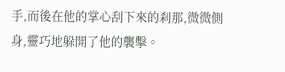手,而後在他的掌心刮下來的刹那,微微側身,靈巧地躲開了他的襲擊。